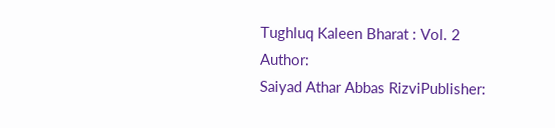Tughluq Kaleen Bharat : Vol. 2
Author:
Saiyad Athar Abbas RizviPublisher: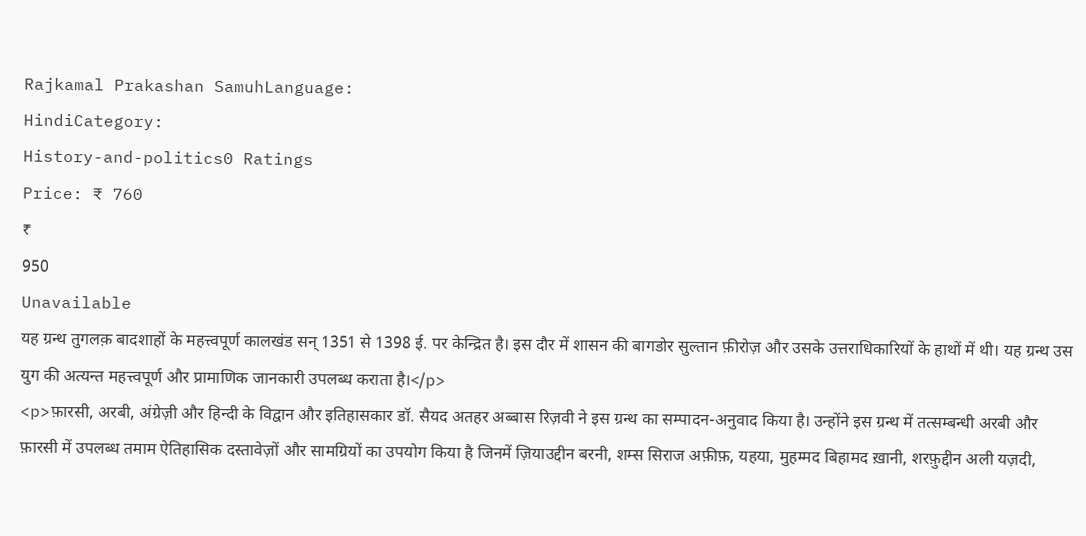Rajkamal Prakashan SamuhLanguage:
HindiCategory:
History-and-politics0 Ratings
Price: ₹ 760
₹
950
Unavailable
यह ग्रन्थ तुगलक़ बादशाहों के महत्त्वपूर्ण कालखंड सन् 1351 से 1398 ई. पर केन्द्रित है। इस दौर में शासन की बागडोर सुल्तान फ़ीरोज़ और उसके उत्तराधिकारियों के हाथों में थी। यह ग्रन्थ उस युग की अत्यन्त महत्त्वपूर्ण और प्रामाणिक जानकारी उपलब्ध कराता है।</p>
<p>फ़ारसी, अरबी, अंग्रेज़ी और हिन्दी के विद्वान और इतिहासकार डॉ. सैयद अतहर अब्बास रिज़वी ने इस ग्रन्थ का सम्पादन-अनुवाद किया है। उन्होंने इस ग्रन्थ में तत्सम्बन्धी अरबी और फ़ारसी में उपलब्ध तमाम ऐतिहासिक दस्तावेज़ों और सामग्रियों का उपयोग किया है जिनमें ज़ियाउद्दीन बरनी, शम्स सिराज अफ़ीफ़, यहया, मुहम्मद बिहामद ख़ानी, शरफ़ुद्दीन अली यज़दी,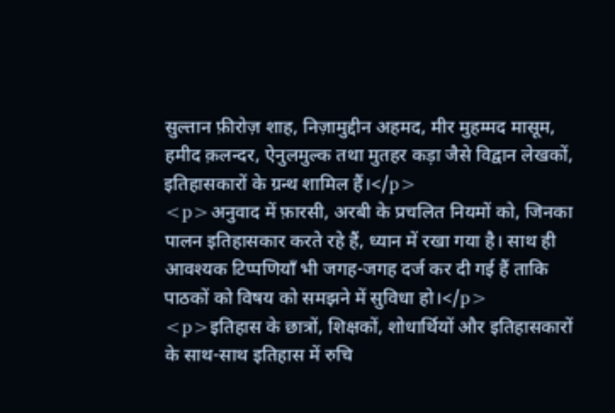सुल्तान फ़ीरोज़ शाह, निज़ामुद्दीन अहमद, मीर मुहम्मद मासूम, हमीद क़लन्दर, ऐनुलमुल्क तथा मुतहर कड़ा जैसे विद्वान लेखकों, इतिहासकारों के ग्रन्थ शामिल हैं।</p>
<p>अनुवाद में फ़ारसी, अरबी के प्रचलित नियमों को, जिनका पालन इतिहासकार करते रहे हैं, ध्यान में रखा गया है। साथ ही आवश्यक टिप्पणियाँ भी जगह-जगह दर्ज कर दी गई हैं ताकि पाठकों को विषय को समझने में सुविधा हो।</p>
<p>इतिहास के छात्रों, शिक्षकों, शोधार्थियों और इतिहासकारों के साथ-साथ इतिहास में रुचि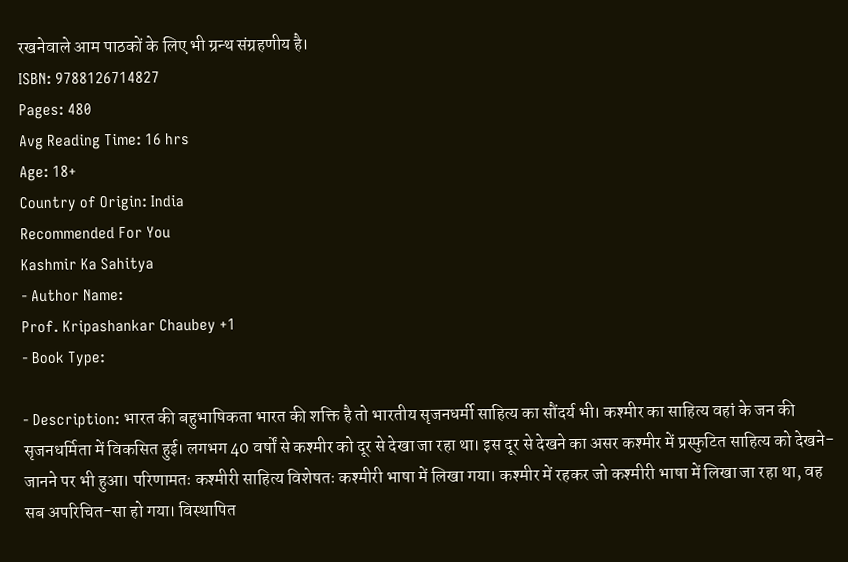रखनेवाले आम पाठकों के लिए भी ग्रन्थ संग्रहणीय है।
ISBN: 9788126714827
Pages: 480
Avg Reading Time: 16 hrs
Age: 18+
Country of Origin: India
Recommended For You
Kashmir Ka Sahitya
- Author Name:
Prof. Kripashankar Chaubey +1
- Book Type:

- Description: भारत की बहुभाषिकता भारत की शक्ति है तो भारतीय सृजनधर्मी साहित्य का सौंदर्य भी। कश्मीर का साहित्य वहां के जन की सृजनधर्मिता में विकसित हुई। लगभग 40 वर्षों से कश्मीर को दूर से देखा जा रहा था। इस दूर से देखने का असर कश्मीर में प्रस्फुटित साहित्य को देखने-जानने पर भी हुआ। परिणामतः कश्मीरी साहित्य विशेषतः कश्मीरी भाषा में लिखा गया। कश्मीर में रहकर जो कश्मीरी भाषा में लिखा जा रहा था, वह सब अपरिचित-सा हो गया। विस्थापित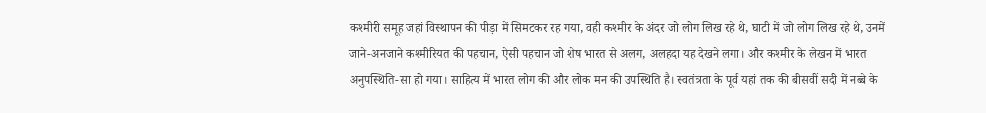कश्मीरी समूह जहां विस्थापन की पीड़ा में सिमटकर रह गया, वही कश्मीर के अंदर जो लोग लिख रहे थे, घाटी में जो लोग लिख रहे थे, उनमें जाने-अनजाने कश्मीरियत की पहचान, ऐसी पहचान जो शेष भारत से अलग, अलहदा यह देखने लगा। और कश्मीर के लेखन में भारत अनुपस्थिति-सा हो गया। साहित्य में भारत लोग की और लोक मन की उपस्थिति है। स्वतंत्रता के पूर्व यहां तक की बीसवीं सदी में नब्बे के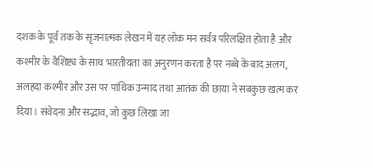दशक के पूर्व तक के सृजनात्मक लेखन में यह लोक मन सर्वत्र परिलक्षित होता है और कश्मीर के वैशिष्ट्य के साथ भारतीयता का अनुरणन करता है पर नब्बे के बाद अलग, अलहदा कश्मीर और उस पर पांथिक उन्माद तथा आतंक की छाया ने सबकुछ खत्म कर दिया। संवेदना और सद्भाव, जो कुछ लिखा जा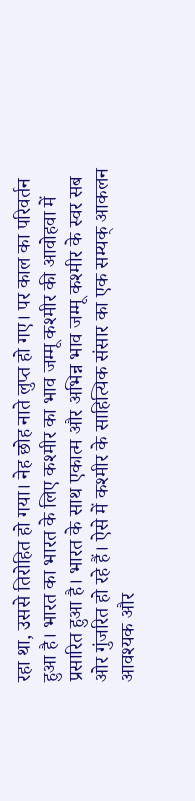रहा था, उससे तिरोहित हो गया। नेह छोह नाते लुप्त हो गए। पर काल का परिवर्तन हुआ है। भारत का भारत के लिए कश्मीर का भाव जम्मू कश्मीर की आवोहवा में प्रसारित हुआ है। भारत के साथ एकात्म और अभिन्न भाव जम्मू कश्मीर के स्वर सब ओर गुंजरित हो रहे हैं। ऐसे में कश्मीर के साहित्यिक संसार का एक सम्यक् आकलन आवश्यक और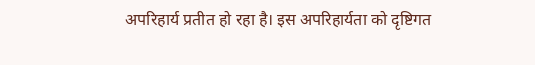अपरिहार्य प्रतीत हो रहा है। इस अपरिहार्यता को दृष्टिगत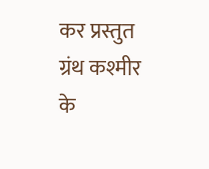कर प्रस्तुत ग्रंथ कश्मीर के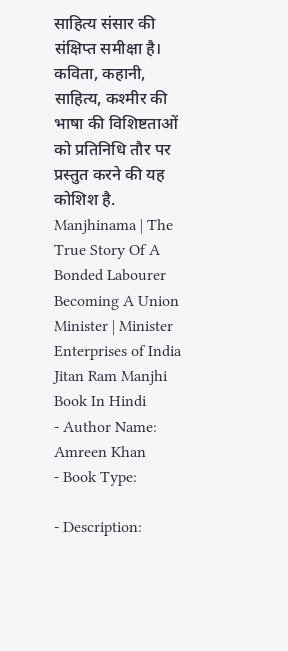साहित्य संसार की संक्षिप्त समीक्षा है। कविता, कहानी, साहित्य, कश्मीर की भाषा की विशिष्टताओं को प्रतिनिधि तौर पर प्रस्तुत करने की यह कोशिश है.
Manjhinama | The True Story Of A Bonded Labourer Becoming A Union Minister | Minister Enterprises of India Jitan Ram Manjhi Book In Hindi
- Author Name:
Amreen Khan
- Book Type:

- Description: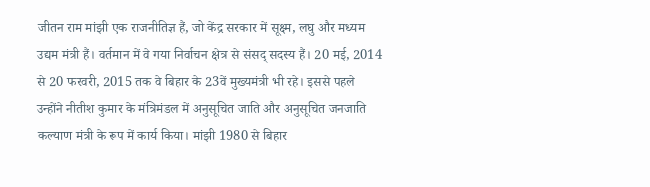जीतन राम मांझी एक राजनीतिज्ञ हैं, जो केंद्र सरकार में सूक्ष्म, लघु और मध्यम उद्यम मंत्री हैं। वर्तमान में वे गया निर्वाचन क्षेत्र से संसद् सदस्य हैं। 20 मई, 2014 से 20 फरवरी, 2015 तक वे बिहार के 23वें मुख्यमंत्री भी रहे। इससे पहले उन्होंने नीतीश कुमार के मंत्रिमंडल में अनुसूचित जाति और अनुसूचित जनजाति कल्याण मंत्री के रूप में कार्य किया। मांझी 1980 से बिहार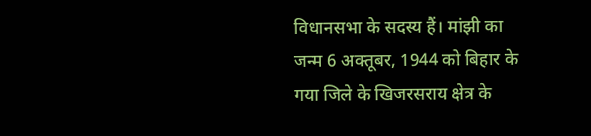विधानसभा के सदस्य हैं। मांझी का जन्म 6 अक्तूबर, 1944 को बिहार के गया जिले के खिजरसराय क्षेत्र के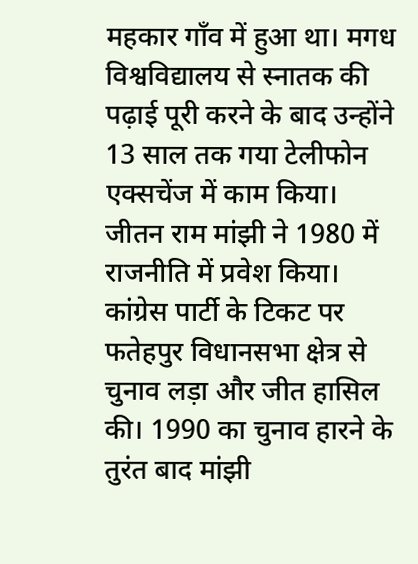महकार गाँव में हुआ था। मगध विश्वविद्यालय से स्नातक की पढ़ाई पूरी करने के बाद उन्होंने 13 साल तक गया टेलीफोन एक्सचेंज में काम किया। जीतन राम मांझी ने 1980 में राजनीति में प्रवेश किया। कांग्रेस पार्टी के टिकट पर फतेहपुर विधानसभा क्षेत्र से चुनाव लड़ा और जीत हासिल की। 1990 का चुनाव हारने के तुरंत बाद मांझी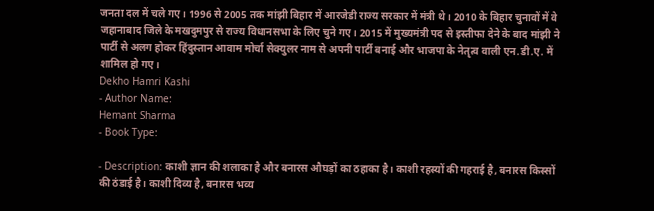जनता दल में चले गए। 1996 से 2005 तक मांझी बिहार में आरजेडी राज्य सरकार में मंत्री थे। 2010 के बिहार चुनावों में वे जहानाबाद जिले के मखदुमपुर से राज्य विधानसभा के लिए चुने गए। 2015 में मुख्यमंत्री पद से इस्तीफा देने के बाद मांझी ने पार्टी से अलग होकर हिंदुस्तान आवाम मोर्चा सेक्युलर नाम से अपनी पार्टी बनाई और भाजपा के नेतृत्व वाली एन.डी.ए. में शामिल हो गए।
Dekho Hamri Kashi
- Author Name:
Hemant Sharma
- Book Type:

- Description: काशी ज्ञान की शलाका है और बनारस औघड़ों का ठहाका है। काशी रहस्यों की गहराई है, बनारस किस्सों की ठंडाई है। काशी दिव्य है, बनारस भव्य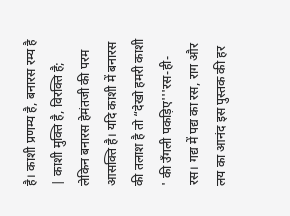है। काशी प्रणम्य है, बनारस रम्य है | काशी मुक्ति है, विरक्ति है; लेकिन बनारस हेमंतजी की परम आसक्ति है। यदि काशी में बनारस की तलाश है तो “देखो हमरी काशी ' की उँगली पकड़िए'''रस-ही- रस। गद्य में पद्य का रस, राग और लय का आनंद इस पुस्तक की हर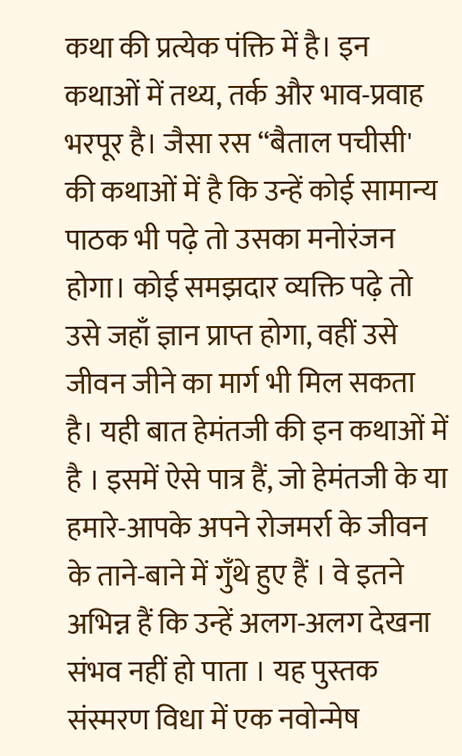कथा की प्रत्येक पंक्ति में है। इन कथाओं में तथ्य, तर्क और भाव-प्रवाह भरपूर है। जैसा रस “बैताल पचीसी' की कथाओं में है कि उन्हें कोई सामान्य पाठक भी पढ़े तो उसका मनोरंजन होगा। कोई समझदार व्यक्ति पढ़े तो उसे जहाँ ज्ञान प्राप्त होगा, वहीं उसे जीवन जीने का मार्ग भी मिल सकता है। यही बात हेमंतजी की इन कथाओं में है । इसमें ऐसे पात्र हैं, जो हेमंतजी के या हमारे-आपके अपने रोजमर्रा के जीवन के ताने-बाने में गुँथे हुए हैं । वे इतने अभिन्न हैं कि उन्हें अलग-अलग देखना संभव नहीं हो पाता । यह पुस्तक संस्मरण विधा में एक नवोन्मेष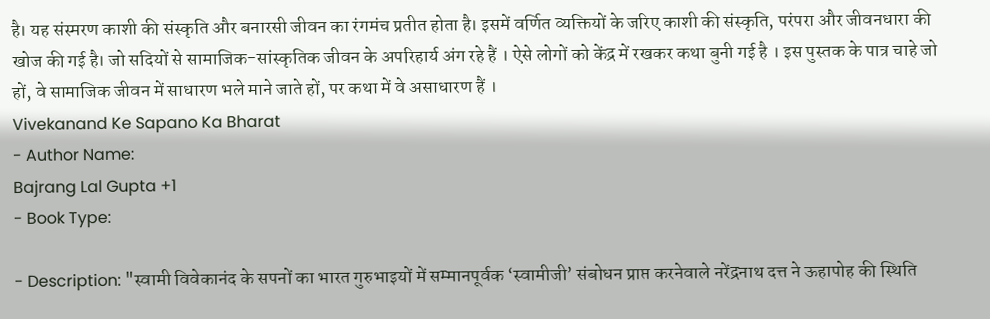है। यह संस्मरण काशी की संस्कृति और बनारसी जीवन का रंगमंच प्रतीत होता है। इसमें वर्णित व्यक्तियों के जरिए काशी की संस्कृति, परंपरा और जीवनधारा की खोज की गई है। जो सदियों से सामाजिक-सांस्कृतिक जीवन के अपरिहार्य अंग रहे हैं । ऐसे लोगों को केंद्र में रखकर कथा बुनी गई है । इस पुस्तक के पात्र चाहे जो हों, वे सामाजिक जीवन में साधारण भले माने जाते हों, पर कथा में वे असाधारण हैं ।
Vivekanand Ke Sapano Ka Bharat
- Author Name:
Bajrang Lal Gupta +1
- Book Type:

- Description: "स्वामी विवेकानंद के सपनों का भारत गुरुभाइयों में सम्मानपूर्वक ‘स्वामीजी’ संबोधन प्राप्त करनेवाले नरेंद्रनाथ दत्त ने ऊहापोह की स्थिति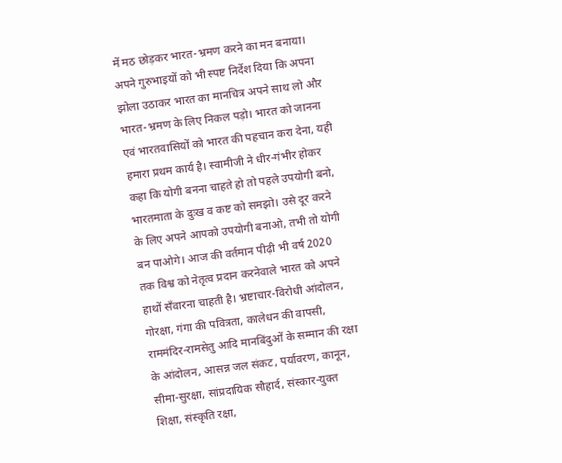में मठ छोड़कर भारत-भ्रमण करने का मन बनाया। अपने गुरुभाइयों को भी स्पष्ट निर्देश दिया कि अपना झोला उठाकर भारत का मानचित्र अपने साथ लो और भारत-भ्रमण के लिए निकल पड़ो। भारत को जानना एवं भारतवासियों को भारत की पहचान करा देना, यही हमारा प्रथम कार्य है। स्वामीजी ने धीर-गंभीर होकर कहा कि योगी बनना चाहते हो तो पहले उपयोगी बनो, भारतमाता के दुःख व कष्ट को समझो। उसे दूर करने के लिए अपने आपको उपयोगी बनाओ, तभी तो योगी बन पाओगे। आज की वर्तमान पीढ़ी भी वर्ष 2020 तक विश्व को नेतृत्व प्रदान करनेवाले भारत को अपने हाथों सँवारना चाहती है। भ्रष्टाचार-विरोधी आंदोलन, गोरक्षा, गंगा की पवित्रता, कालेधन की वापसी, राममंदिर-रामसेतु आदि मानबिंदुओं के सम्मान की रक्षा के आंदोलन, आसन्न जल संकट, पर्यावरण, कानून, सीमा-सुरक्षा, सांप्रदायिक सौहार्द, संस्कार-युक्त शिक्षा, संस्कृति रक्षा,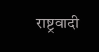राष्ट्रवादी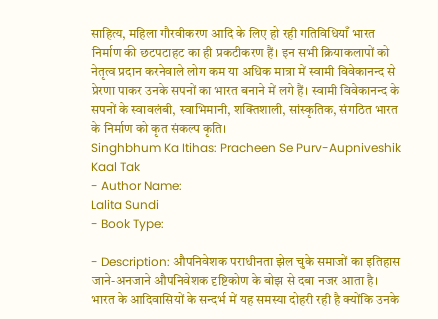साहित्य, महिला गौरवीकरण आदि के लिए हो रही गतिविधियाँ भारत निर्माण की छटपटाहट का ही प्रकटीकरण हैं। इन सभी क्रियाकलापों को नेतृत्व प्रदान करनेवाले लोग कम या अधिक मात्रा में स्वामी विवेकानन्द से प्रेरणा पाकर उनके सपनों का भारत बनाने में लगे हैं। स्वामी विवेकानन्द के सपनों के स्वावलंबी, स्वाभिमानी, शक्तिशाली, सांस्कृतिक, संगठित भारत के निर्माण को कृत संकल्प कृति।
Singhbhum Ka Itihas: Pracheen Se Purv-Aupniveshik Kaal Tak
- Author Name:
Lalita Sundi
- Book Type:

- Description: औपनिवेशक पराधीनता झेल चुके समाजों का इतिहास जाने-अनजाने औपनिवेशक दृष्टिकोण के बोझ से दबा नजर आता है। भारत के आदिवासियों के सन्दर्भ में यह समस्या दोहरी रही है क्योंकि उनके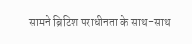सामने ब्रिटिश पराधीनता के साथ-साथ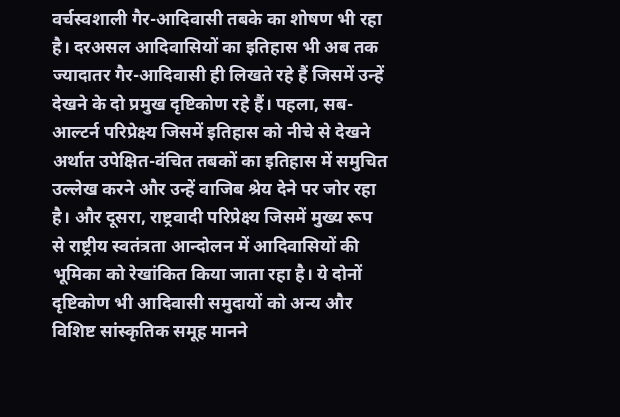वर्चस्वशाली गैर-आदिवासी तबके का शोषण भी रहा है। दरअसल आदिवासियों का इतिहास भी अब तक ज्यादातर गैर-आदिवासी ही लिखते रहे हैं जिसमें उन्हें देखने के दो प्रमुख दृष्टिकोण रहे हैं। पहला, सब-आल्टर्न परिप्रेक्ष्य जिसमें इतिहास को नीचे से देखने अर्थात उपेक्षित-वंचित तबकों का इतिहास में समुचित उल्लेख करने और उन्हें वाजिब श्रेय देने पर जोर रहा है। और दूसरा, राष्ट्रवादी परिप्रेक्ष्य जिसमें मुख्य रूप से राष्ट्रीय स्वतंत्रता आन्दोलन में आदिवासियों की भूमिका को रेखांकित किया जाता रहा है। ये दोनों दृष्टिकोण भी आदिवासी समुदायों को अन्य और विशिष्ट सांस्कृतिक समूह मानने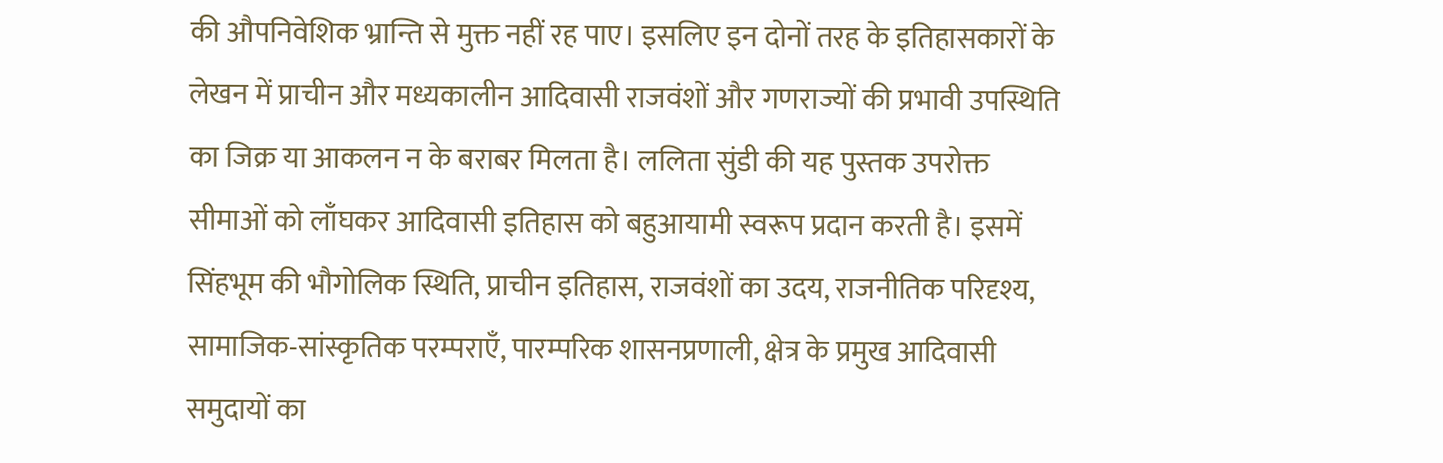की औपनिवेशिक भ्रान्ति से मुक्त नहीं रह पाए। इसलिए इन दोनों तरह के इतिहासकारों के लेखन में प्राचीन और मध्यकालीन आदिवासी राजवंशों और गणराज्यों की प्रभावी उपस्थिति का जिक्र या आकलन न के बराबर मिलता है। ललिता सुंडी की यह पुस्तक उपरोक्त सीमाओं को लाँघकर आदिवासी इतिहास को बहुआयामी स्वरूप प्रदान करती है। इसमें सिंहभूम की भौगोलिक स्थिति, प्राचीन इतिहास, राजवंशों का उदय, राजनीतिक परिदृश्य, सामाजिक-सांस्कृतिक परम्पराएँ, पारम्परिक शासनप्रणाली, क्षेत्र के प्रमुख आदिवासी समुदायों का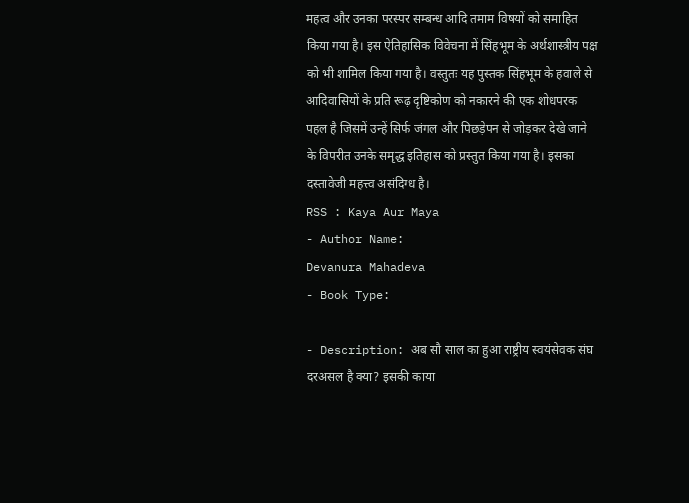महत्व और उनका परस्पर सम्बन्ध आदि तमाम विषयों को समाहित किया गया है। इस ऐतिहासिक विवेचना में सिंहभूम के अर्थशास्त्रीय पक्ष को भी शामिल किया गया है। वस्तुतः यह पुस्तक सिंहभूम के हवाले से आदिवासियों के प्रति रूढ़ दृष्टिकोण को नकारने की एक शोधपरक पहल है जिसमें उन्हें सिर्फ जंगल और पिछड़ेपन से जोड़कर देखे जाने के विपरीत उनके समृद्ध इतिहास को प्रस्तुत किया गया है। इसका दस्तावेजी महत्त्व असंदिग्ध है।
RSS : Kaya Aur Maya
- Author Name:
Devanura Mahadeva
- Book Type:

- Description: अब सौ साल का हुआ राष्ट्रीय स्वयंसेवक संघ दरअसल है क्या? इसकी काया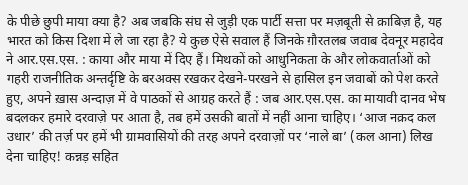के पीछे छुपी माया क्या है? अब जबकि संघ से जुड़ी एक पार्टी सत्ता पर मज़बूती से क़ाबिज़ है, यह भारत को किस दिशा में ले जा रहा है? ये कुछ ऐसे सवाल हैं जिनके ग़ौरतलब जवाब देवनूर महादेव ने आर.एस.एस. : काया और माया में दिए हैं। मिथकों को आधुनिकता के और लोकवार्ताओं को गहरी राजनीतिक अन्तर्दृष्टि के बरअक्स रखकर देखने-परखने से हासिल इन जवाबों को पेश करते हुए, अपने ख़ास अन्दाज़ में वे पाठकों से आग्रह करते हैं : जब आर.एस.एस. का मायावी दानव भेष बदलकर हमारे दरवाज़े पर आता है, तब हमें उसकी बातों में नहीं आना चाहिए। ‘आज नक़द कल उधार’ की तर्ज़ पर हमें भी ग्रामवासियों की तरह अपने दरवाज़ों पर ‘नाले बा’ (कल आना) लिख देना चाहिए! कन्नड़ सहित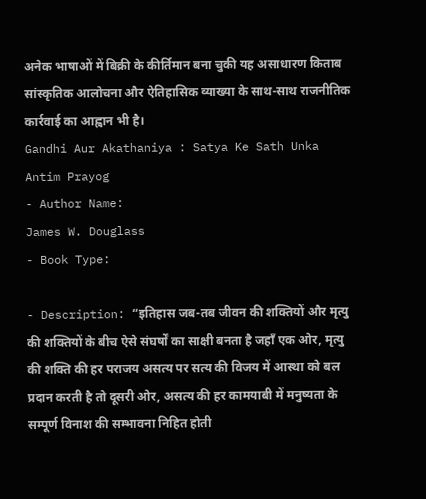अनेक भाषाओं में बिक्री के कीर्तिमान बना चुकी यह असाधारण किताब सांस्कृतिक आलोचना और ऐतिहासिक व्याख्या के साथ-साथ राजनीतिक कार्रवाई का आह्वान भी है।
Gandhi Aur Akathaniya : Satya Ke Sath Unka Antim Prayog
- Author Name:
James W. Douglass
- Book Type:

- Description: “इतिहास जब-तब जीवन की शक्तियों और मृत्यु की शक्तियों के बीच ऐसे संघर्षों का साक्षी बनता है जहाँ एक ओर, मृत्यु की शक्ति की हर पराजय असत्य पर सत्य की विजय में आस्था को बल प्रदान करती है तो दूसरी ओर, असत्य की हर कामयाबी में मनुष्यता के सम्पूर्ण विनाश की सम्भावना निहित होती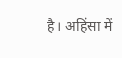है। अहिंसा में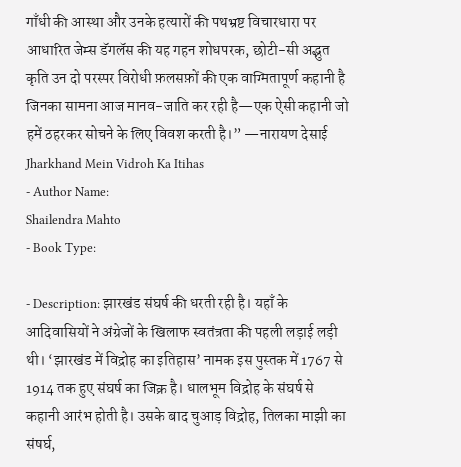गाँधी की आस्था और उनके हत्यारों की पथभ्रष्ट विचारधारा पर आधारित जेम्स डॅगलॅस की यह गहन शोधपरक, छोटी-सी अद्भुत कृति उन दो परस्पर विरोधी फ़लसफ़ों की एक वाग्मितापूर्ण कहानी है जिनका सामना आज मानव-जाति कर रही है—एक ऐसी कहानी जो हमें ठहरकर सोचने के लिए विवश करती है।” —नारायण देसाई
Jharkhand Mein Vidroh Ka Itihas
- Author Name:
Shailendra Mahto
- Book Type:

- Description: झारखंड संघर्ष की धरती रही है। यहाँ के आदिवासियों ने अंग्रेजों के खिलाफ स्वतंत्रता की पहली लड़ाई लड़ी थी। ‘झारखंड में विद्रोह का इतिहास’ नामक इस पुस्तक में 1767 से 1914 तक हुए संघर्ष का जिक्र है। धालभूम विद्रोह के संघर्ष से कहानी आरंभ होती है। उसके बाद चुआड़ विद्रोह, तिलका माझी का संषर्घ,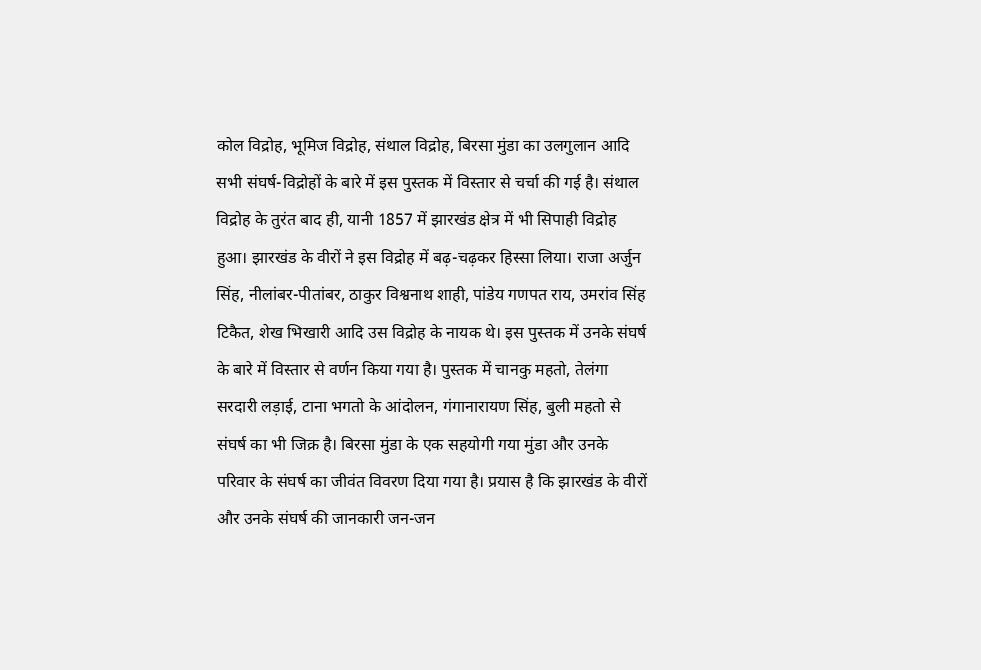कोल विद्रोह, भूमिज विद्रोह, संथाल विद्रोह, बिरसा मुंडा का उलगुलान आदि सभी संघर्ष-विद्रोहों के बारे में इस पुस्तक में विस्तार से चर्चा की गई है। संथाल विद्रोह के तुरंत बाद ही, यानी 1857 में झारखंड क्षेत्र में भी सिपाही विद्रोह हुआ। झारखंड के वीरों ने इस विद्रोह में बढ़-चढ़कर हिस्सा लिया। राजा अर्जुन सिंह, नीलांबर-पीतांबर, ठाकुर विश्वनाथ शाही, पांडेय गणपत राय, उमरांव सिंह टिकैत, शेख भिखारी आदि उस विद्रोह के नायक थे। इस पुस्तक में उनके संघर्ष के बारे में विस्तार से वर्णन किया गया है। पुस्तक में चानकु महतो, तेलंगा सरदारी लड़ाई, टाना भगतो के आंदोलन, गंगानारायण सिंह, बुली महतो से संघर्ष का भी जिक्र है। बिरसा मुंडा के एक सहयोगी गया मुंडा और उनके परिवार के संघर्ष का जीवंत विवरण दिया गया है। प्रयास है कि झारखंड के वीरों और उनके संघर्ष की जानकारी जन-जन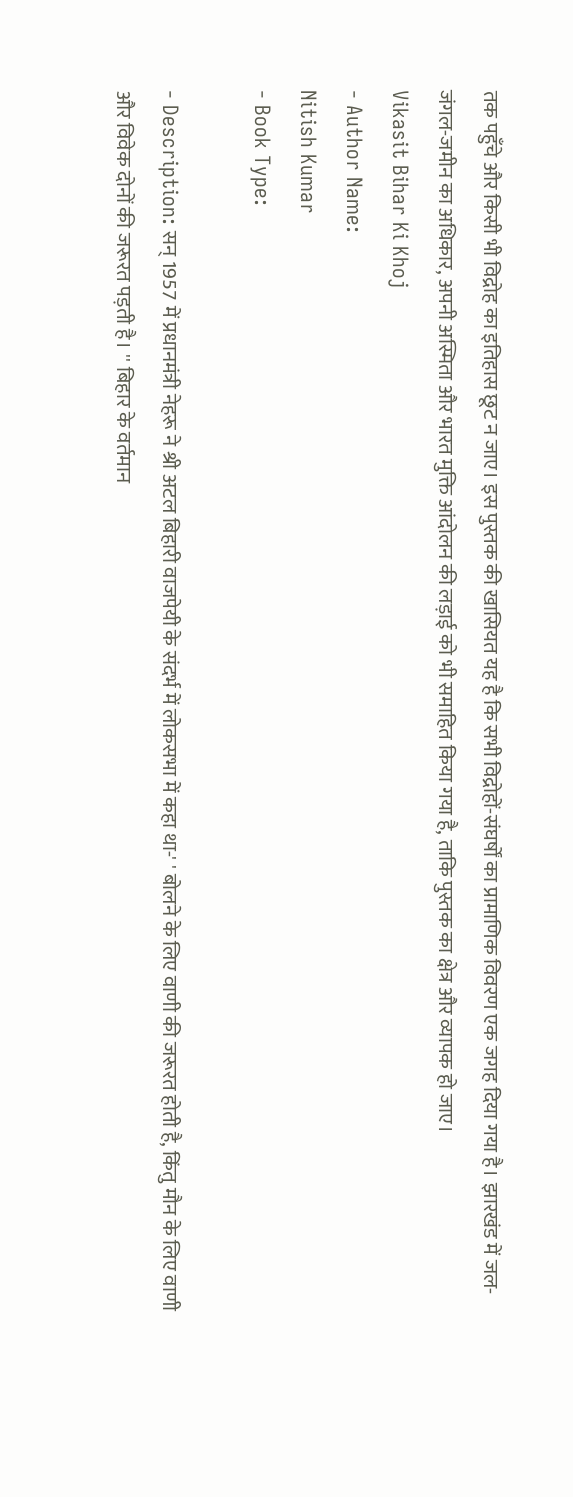तक पहुँचे और किसी भी विद्रोह का इतिहास छूट न जाए। इस पुस्तक की खासियत यह है कि सभी विद्रोहों-संघर्षों का प्रामाणिक विवरण एक जगह दिया गया है। झारखंड में जल-जंगल-जमीन का अधिकार, अपनी अस्मिता और भारत मुक्ति आंदोलन की लड़ाई को भी समाहित किया गया है, ताकि पुस्तक का क्षेत्र और व्यापक हो जाए।
Vikasit Bihar Ki Khoj
- Author Name:
Nitish Kumar
- Book Type:

- Description: सन् 1957 में प्रधानमंत्री नेहरू ने श्री अटल बिहारी वाजपेयी के संदर्भ में लोकसभा में कहा था-' ' बोलने के लिए वाणी की जरूरत होती है, किंतु मौन के लिए वाणी और विवेक दोनों की जरूरत पड़ती है। '' बिहार के वर्तमान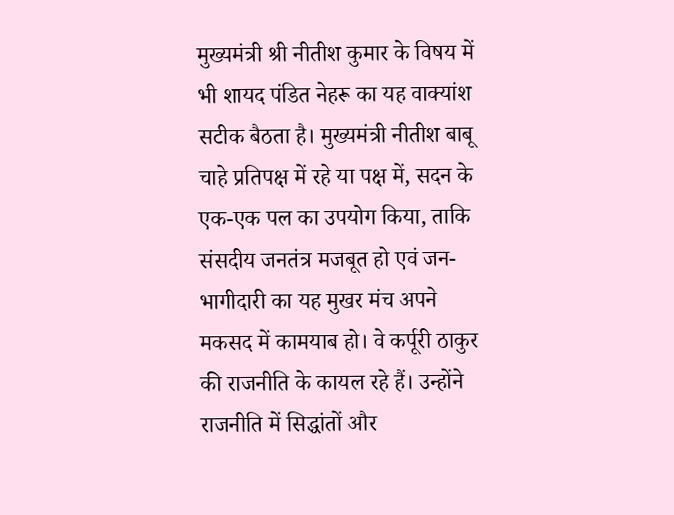मुख्यमंत्री श्री नीतीश कुमार के विषय में भी शायद पंडित नेहरू का यह वाक्यांश सटीक बैठता है। मुख्यमंत्री नीतीश बाबू चाहे प्रतिपक्ष में रहे या पक्ष में, सदन के एक-एक पल का उपयोग किया, ताकि संसदीय जनतंत्र मजबूत हो एवं जन- भागीदारी का यह मुखर मंच अपने मकसद में कामयाब हो। वे कर्पूरी ठाकुर की राजनीति के कायल रहे हैं। उन्होंने राजनीति में सिद्धांतों और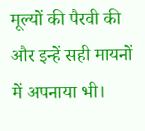मूल्यों की पैरवी की और इन्हें सही मायनों में अपनाया भी।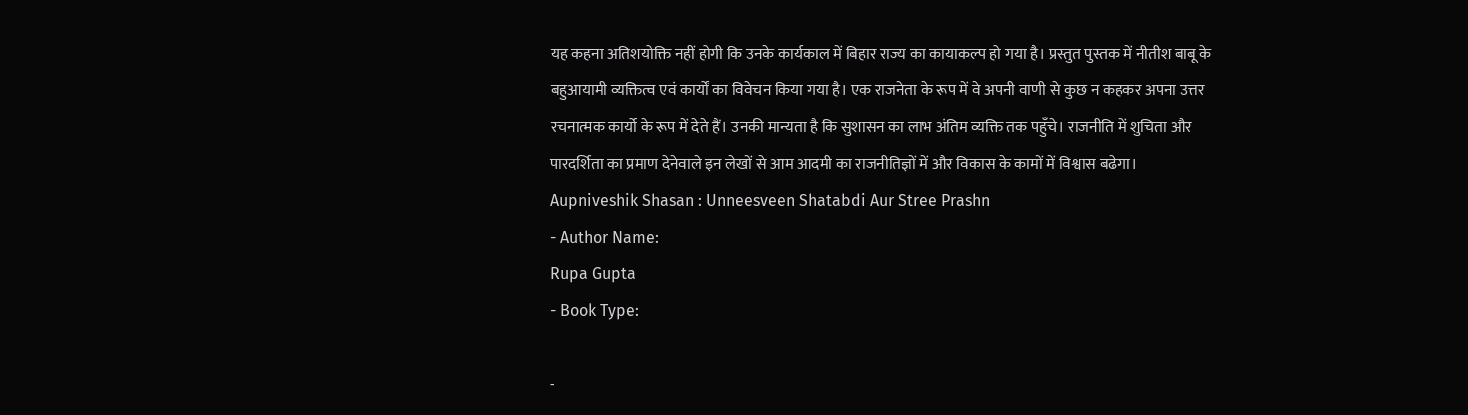यह कहना अतिशयोक्ति नहीं होगी कि उनके कार्यकाल में बिहार राज्य का कायाकल्प हो गया है। प्रस्तुत पुस्तक में नीतीश बाबू के बहुआयामी व्यक्तित्व एवं कार्यों का विवेचन किया गया है। एक राजनेता के रूप में वे अपनी वाणी से कुछ न कहकर अपना उत्तर रचनात्मक कार्यो के रूप में देते हैं। उनकी मान्यता है कि सुशासन का लाभ अंतिम व्यक्ति तक पहुँचे। राजनीति में शुचिता और पारदर्शिता का प्रमाण देनेवाले इन लेखों से आम आदमी का राजनीतिज्ञों में और विकास के कामों में विश्वास बढेगा।
Aupniveshik Shasan : Unneesveen Shatabdi Aur Stree Prashn
- Author Name:
Rupa Gupta
- Book Type:

-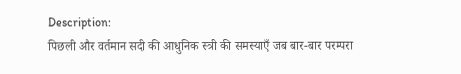Description:
पिछली और वर्तमान सदी की आधुनिक स्त्री की समस्याएँ जब बार-बार परम्परा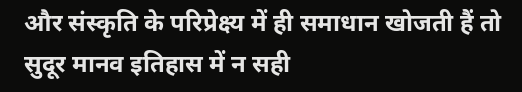और संस्कृति के परिप्रेक्ष्य में ही समाधान खोजती हैं तो सुदूर मानव इतिहास में न सही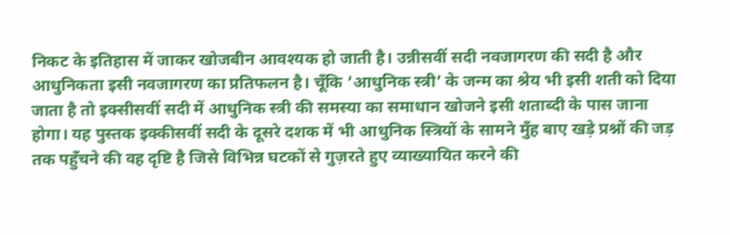निकट के इतिहास में जाकर खोजबीन आवश्यक हो जाती है। उन्नीसवीं सदी नवजागरण की सदी है और आधुनिकता इसी नवजागरण का प्रतिफलन है। चूँकि ’आधुनिक स्त्री’ के जन्म का श्रेय भी इसी शती को दिया जाता है तो इक्सीसवीं सदी में आधुनिक स्त्री की समस्या का समाधान खोजने इसी शताब्दी के पास जाना होगा। यह पुस्तक इक्कीसवीं सदी के दूसरे दशक में भी आधुनिक स्त्रियों के सामने मुँह बाए खड़े प्रश्नों की जड़ तक पहुँचने की वह दृष्टि है जिसे विभिन्न घटकों से गुज़रते हुए व्याख्यायित करने की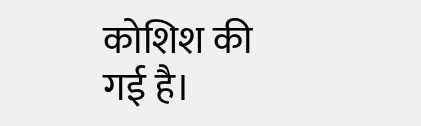कोशिश की गई है।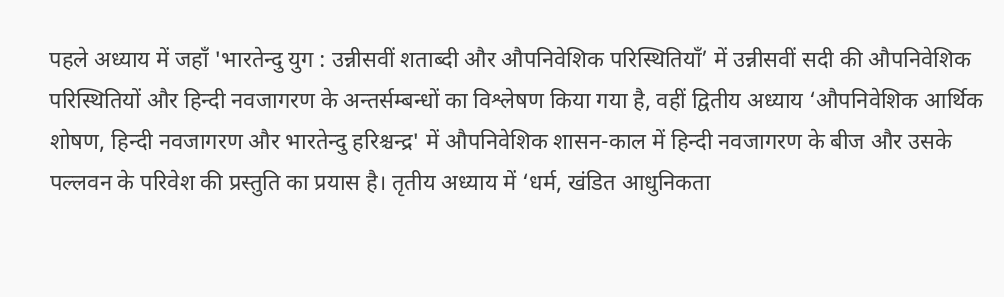पहले अध्याय में जहाँ 'भारतेन्दु युग : उन्नीसवीं शताब्दी और औपनिवेशिक परिस्थितियाँ’ में उन्नीसवीं सदी की औपनिवेशिक परिस्थितियों और हिन्दी नवजागरण के अन्तर्सम्बन्धों का विश्लेषण किया गया है, वहीं द्वितीय अध्याय ‘औपनिवेशिक आर्थिक शोषण, हिन्दी नवजागरण और भारतेन्दु हरिश्चन्द्र' में औपनिवेशिक शासन-काल में हिन्दी नवजागरण के बीज और उसके पल्लवन के परिवेश की प्रस्तुति का प्रयास है। तृतीय अध्याय में ‘धर्म, खंडित आधुनिकता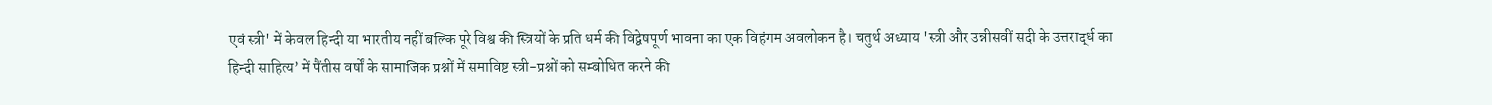एवं स्त्री' में केवल हिन्दी या भारतीय नहीं बल्कि पूरे विश्व की स्त्रियों के प्रति धर्म की विद्वेषपूर्ण भावना का एक विहंगम अवलोकन है। चतुर्थ अध्याय 'स्त्री और उन्नीसवीं सदी के उत्तरार्द्ध का हिन्दी साहित्य’ में पैंतीस वर्षों के सामाजिक प्रश्नों में समाविष्ट स्त्री-प्रश्नों को सम्बोधित करने की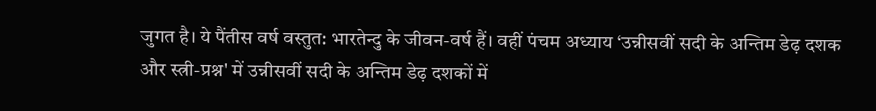जुगत है। ये पैंतीस वर्ष वस्तुत: भारतेन्दु के जीवन-वर्ष हैं। वहीं पंचम अध्याय ‘उन्नीसवीं सदी के अन्तिम डेढ़ दशक और स्त्री-प्रश्न' में उन्नीसवीं सदी के अन्तिम डेढ़ दशकों में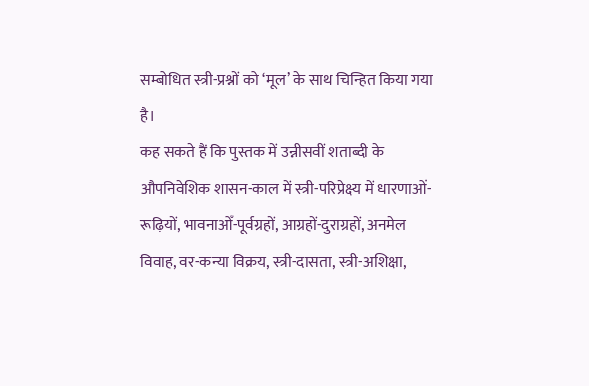सम्बोधित स्त्री-प्रश्नों को ‘मूल’ के साथ चिन्हित किया गया है।
कह सकते हैं कि पुस्तक में उन्नीसवीं शताब्दी के औपनिवेशिक शासन-काल में स्त्री-परिप्रेक्ष्य में धारणाओं-रूढ़ियों, भावनाओँ-पूर्वग्रहों, आग्रहों-दुराग्रहों, अनमेल विवाह, वर-कन्या विक्रय, स्त्री-दासता, स्त्री-अशिक्षा,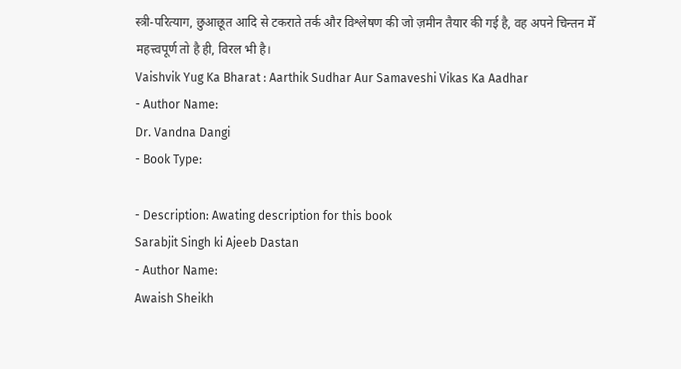स्त्री-परित्याग, छुआछूत आदि से टकराते तर्क और विश्लेषण की जो ज़मीन तैयार की गई है, वह अपने चिन्तन मेँ महत्त्वपूर्ण तो है ही, विरल भी है।
Vaishvik Yug Ka Bharat : Aarthik Sudhar Aur Samaveshi Vikas Ka Aadhar
- Author Name:
Dr. Vandna Dangi
- Book Type:

- Description: Awating description for this book
Sarabjit Singh ki Ajeeb Dastan
- Author Name:
Awaish Sheikh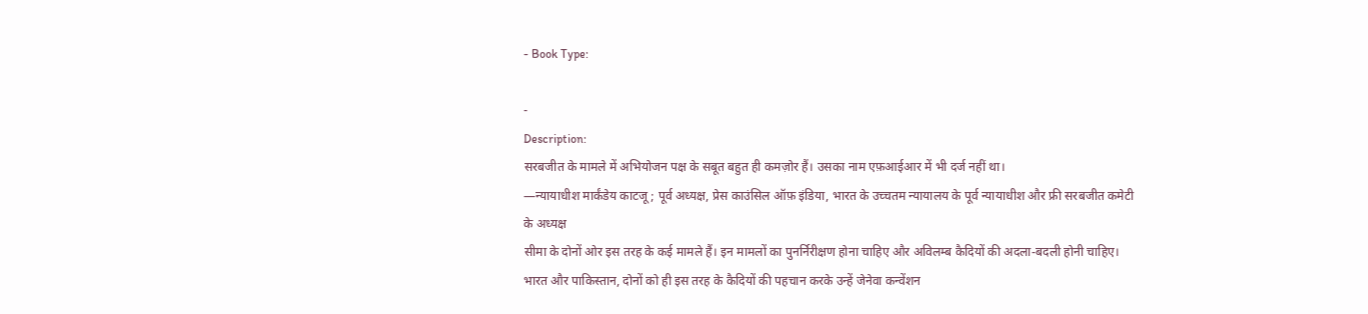- Book Type:

-
Description:
सरबजीत के मामले में अभियोजन पक्ष के सबूत बहुत ही कमज़ोर हैं। उसका नाम एफ़आईआर में भी दर्ज नहीं था।
—न्यायाधीश मार्कंडेय काटजू; पूर्व अध्यक्ष, प्रेस काउंसिल ऑफ़ इंडिया, भारत के उच्चतम न्यायालय के पूर्व न्यायाधीश और फ्री सरबजीत कमेटी के अध्यक्ष
सीमा के दोनों ओर इस तरह के कई मामले हैं। इन मामलों का पुनर्निरीक्षण होना चाहिए और अविलम्ब कैदियों की अदला-बदली होनी चाहिए। भारत और पाकिस्तान, दोनों को ही इस तरह के कैदियों की पहचान करके उन्हें जेनेवा कन्वेंशन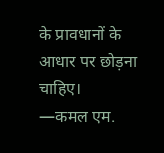के प्रावधानों के आधार पर छोड़ना चाहिए।
—कमल एम.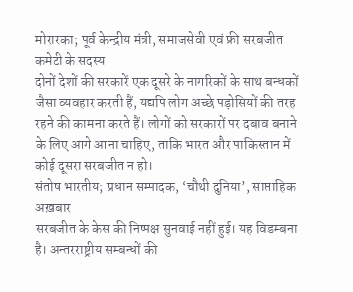मोरारका; पूर्व केन्द्रीय मंत्री, समाजसेवी एवं फ्री सरबजीत कमेटी के सदस्य
दोनों देशों की सरकारें एक दूसरे के नागरिकों के साथ बन्धकों जैसा व्यवहार करती हैं, यद्यपि लोग अच्छे पड़ोसियों की तरह रहने की कामना करते हैं। लोगों को सरकारों पर दबाव बनाने के लिए आगे आना चाहिए, ताकि भारत और पाकिस्तान में कोई दूसरा सरबजीत न हो।
संतोष भारतीय; प्रधान सम्पादक, ‘चौथी दुनिया’, साप्ताहिक अख़बार
सरबजीत के केस की निष्पक्ष सुनवाई नहीं हुई। यह विडम्बना है। अन्तरराष्ट्रीय सम्बन्धों की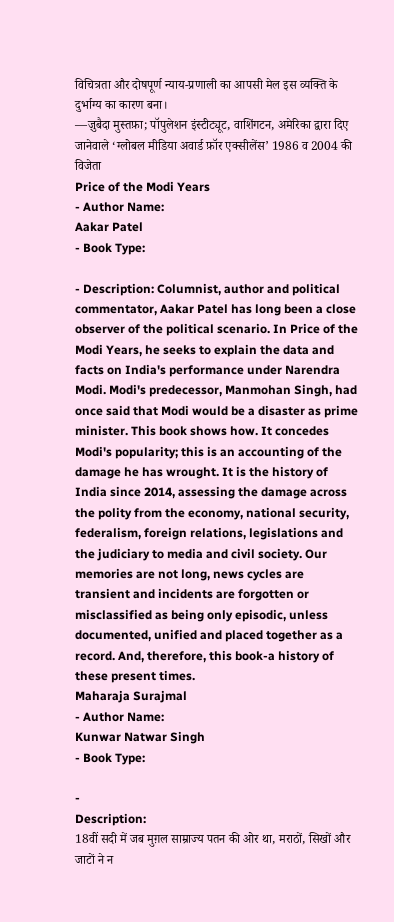विचित्रता और दोषपूर्ण न्याय-प्रणाली का आपसी मेल इस व्यक्ति के दुर्भाग्य का कारण बना।
—ज़ुबैदा मुस्तफ़ा; पॉपुलेशन इंस्टीट्यूट, वाशिंगटन, अमेरिका द्वारा दिए जानेवाले ‘ग्लोबल मीडिया अवार्ड फ़ॉर एक्सीलेंस’ 1986 व 2004 की विजेता
Price of the Modi Years
- Author Name:
Aakar Patel
- Book Type:

- Description: Columnist, author and political commentator, Aakar Patel has long been a close observer of the political scenario. In Price of the Modi Years, he seeks to explain the data and facts on India's performance under Narendra Modi. Modi's predecessor, Manmohan Singh, had once said that Modi would be a disaster as prime minister. This book shows how. It concedes Modi's popularity; this is an accounting of the damage he has wrought. It is the history of India since 2014, assessing the damage across the polity from the economy, national security, federalism, foreign relations, legislations and the judiciary to media and civil society. Our memories are not long, news cycles are transient and incidents are forgotten or misclassified as being only episodic, unless documented, unified and placed together as a record. And, therefore, this book-a history of these present times.
Maharaja Surajmal
- Author Name:
Kunwar Natwar Singh
- Book Type:

-
Description:
18वीं सदी में जब मुग़ल साम्राज्य पतन की ओर था, मराठों, सिखों और जाटों ने न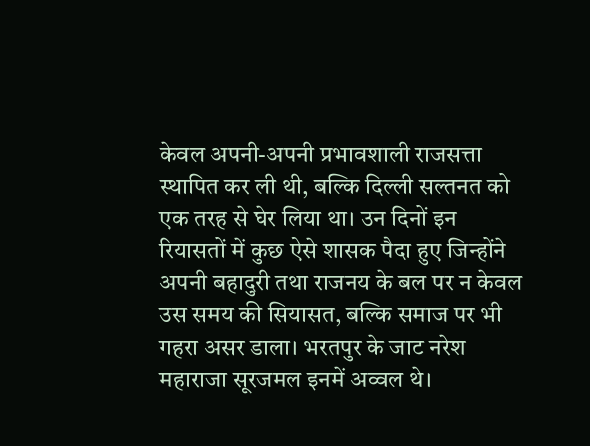केवल अपनी-अपनी प्रभावशाली राजसत्ता स्थापित कर ली थी, बल्कि दिल्ली सल्तनत को एक तरह से घेर लिया था। उन दिनों इन रियासतों में कुछ ऐसे शासक पैदा हुए जिन्होंने अपनी बहादुरी तथा राजनय के बल पर न केवल उस समय की सियासत, बल्कि समाज पर भी गहरा असर डाला। भरतपुर के जाट नरेश महाराजा सूरजमल इनमें अव्वल थे।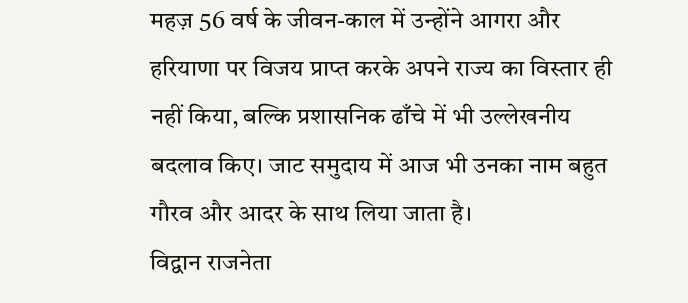महज़ 56 वर्ष के जीवन-काल में उन्होंने आगरा और हरियाणा पर विजय प्राप्त करके अपने राज्य का विस्तार ही नहीं किया, बल्कि प्रशासनिक ढाँचे में भी उल्लेखनीय बदलाव किए। जाट समुदाय में आज भी उनका नाम बहुत गौरव और आदर के साथ लिया जाता है।
विद्वान राजनेता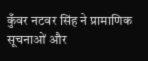कुँवर नटवर सिंह ने प्रामाणिक सूचनाओं और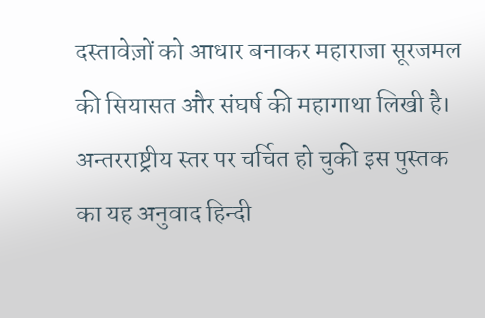दस्तावेज़ों को आधार बनाकर महाराजा सूरजमल की सियासत और संघर्ष की महागाथा लिखी है। अन्तरराष्ट्रीय स्तर पर चर्चित हो चुकी इस पुस्तक का यह अनुवाद हिन्दी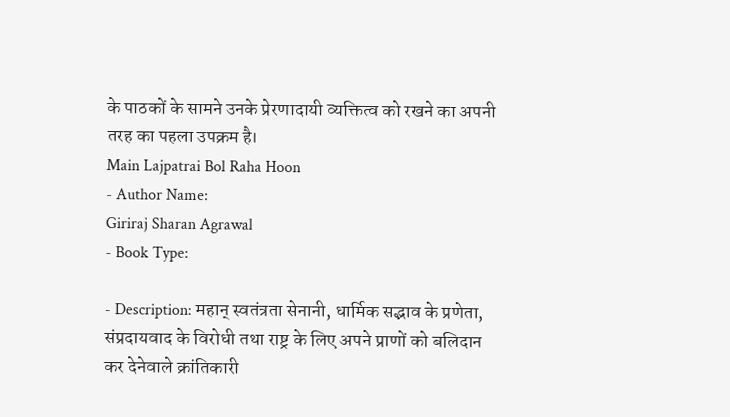के पाठकों के सामने उनके प्रेरणादायी व्यक्तित्व को रखने का अपनी तरह का पहला उपक्रम है।
Main Lajpatrai Bol Raha Hoon
- Author Name:
Giriraj Sharan Agrawal
- Book Type:

- Description: महान् स्वतंत्रता सेनानी, धार्मिक सद्भाव के प्रणेता, संप्रदायवाद के विरोधी तथा राष्ट्र के लिए अपने प्राणों को बलिदान कर देनेवाले क्रांतिकारी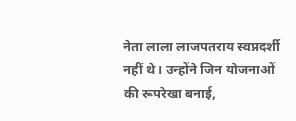नेता लाला लाजपतराय स्वप्नदर्शी नहीं थे। उन्होंने जिन योजनाओं की रूपरेखा बनाई,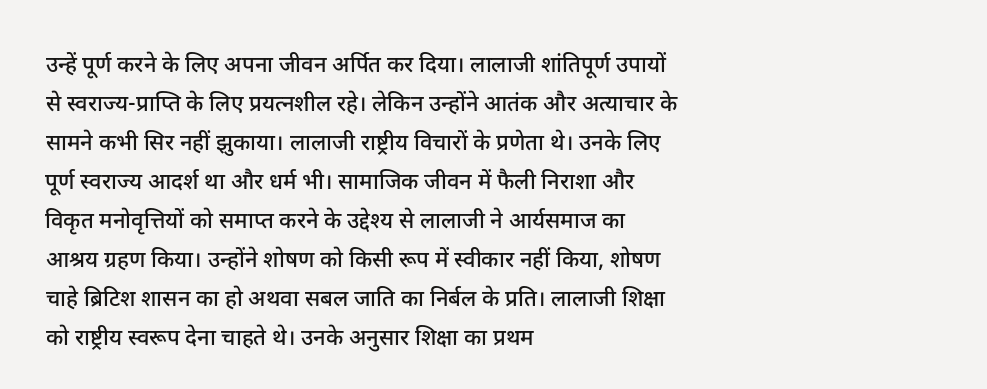उन्हें पूर्ण करने के लिए अपना जीवन अर्पित कर दिया। लालाजी शांतिपूर्ण उपायों से स्वराज्य-प्राप्ति के लिए प्रयत्नशील रहे। लेकिन उन्होंने आतंक और अत्याचार के सामने कभी सिर नहीं झुकाया। लालाजी राष्ट्रीय विचारों के प्रणेता थे। उनके लिए पूर्ण स्वराज्य आदर्श था और धर्म भी। सामाजिक जीवन में फैली निराशा और विकृत मनोवृत्तियों को समाप्त करने के उद्देश्य से लालाजी ने आर्यसमाज का आश्रय ग्रहण किया। उन्होंने शोषण को किसी रूप में स्वीकार नहीं किया, शोषण चाहे ब्रिटिश शासन का हो अथवा सबल जाति का निर्बल के प्रति। लालाजी शिक्षा को राष्ट्रीय स्वरूप देना चाहते थे। उनके अनुसार शिक्षा का प्रथम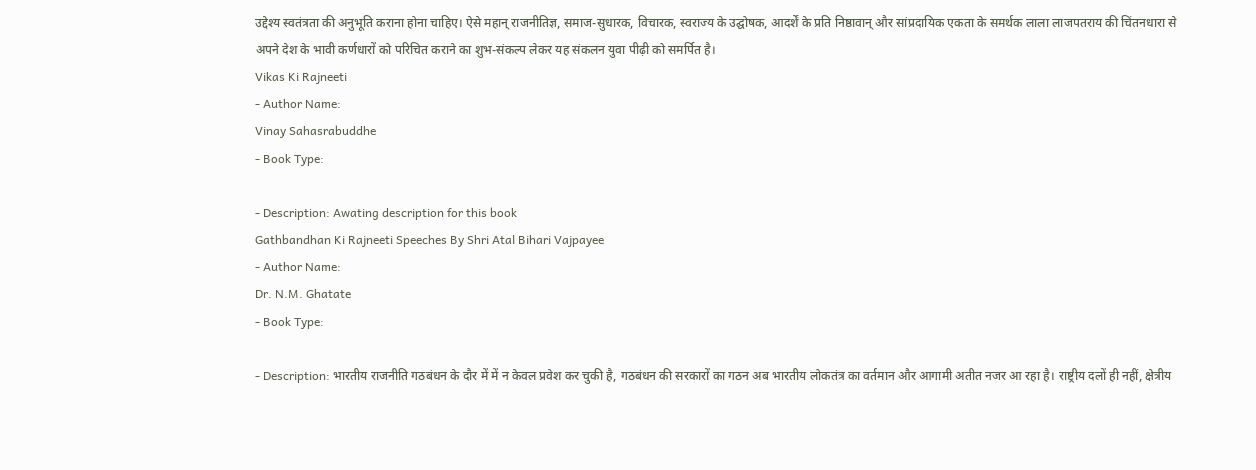उद्देश्य स्वतंत्रता की अनुभूति कराना होना चाहिए। ऐसे महान् राजनीतिज्ञ, समाज-सुधारक, विचारक, स्वराज्य के उद्घोषक, आदर्शें के प्रति निष्ठावान् और सांप्रदायिक एकता के समर्थक लाला लाजपतराय की चिंतनधारा से अपने देश के भावी कर्णधारों को परिचित कराने का शुभ-संकल्प लेकर यह संकलन युवा पीढ़ी को समर्पित है।
Vikas Ki Rajneeti
- Author Name:
Vinay Sahasrabuddhe
- Book Type:

- Description: Awating description for this book
Gathbandhan Ki Rajneeti Speeches By Shri Atal Bihari Vajpayee
- Author Name:
Dr. N.M. Ghatate
- Book Type:

- Description: भारतीय राजनीति गठबंधन के दौर में में न केवल प्रवेश कर चुकी है, गठबंधन की सरकारों का गठन अब भारतीय लोकतंत्र का वर्तमान और आगामी अतीत नजर आ रहा है। राष्ट्रीय दलों ही नहीं, क्षेत्रीय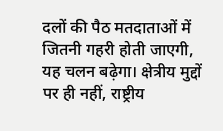दलों की पैठ मतदाताओं में जितनी गहरी होती जाएगी, यह चलन बढ़ेगा। क्षेत्रीय मुद्दों पर ही नहीं, राष्ट्रीय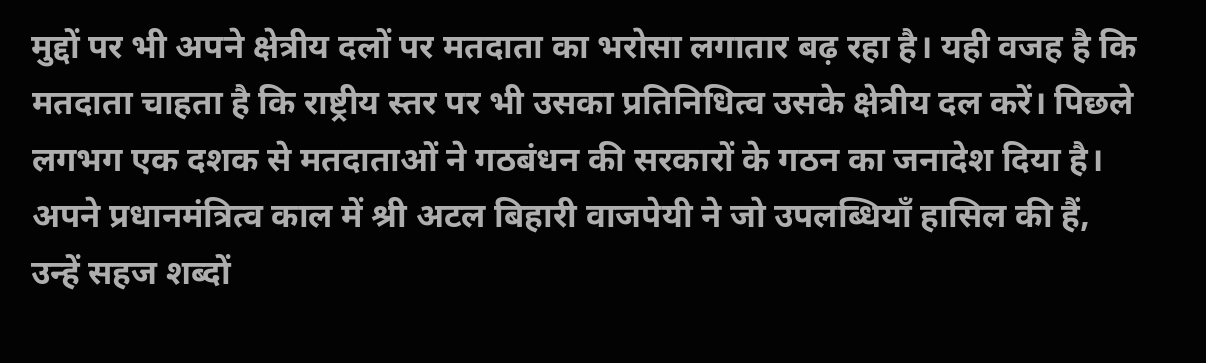मुद्दों पर भी अपने क्षेत्रीय दलों पर मतदाता का भरोसा लगातार बढ़ रहा है। यही वजह है कि मतदाता चाहता है कि राष्ट्रीय स्तर पर भी उसका प्रतिनिधित्व उसके क्षेत्रीय दल करें। पिछले लगभग एक दशक से मतदाताओं ने गठबंधन की सरकारों के गठन का जनादेश दिया है। अपने प्रधानमंत्रित्व काल में श्री अटल बिहारी वाजपेयी ने जो उपलब्धियाँ हासिल की हैं, उन्हें सहज शब्दों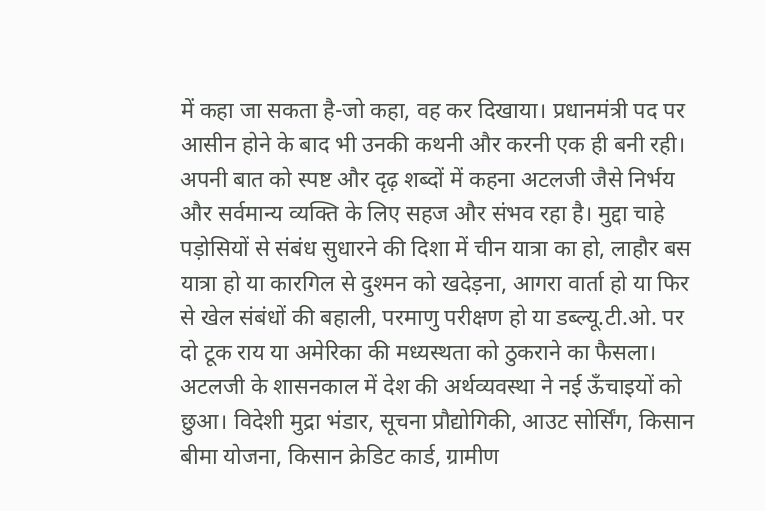में कहा जा सकता है-जो कहा, वह कर दिखाया। प्रधानमंत्री पद पर आसीन होने के बाद भी उनकी कथनी और करनी एक ही बनी रही। अपनी बात को स्पष्ट और दृढ़ शब्दों में कहना अटलजी जैसे निर्भय और सर्वमान्य व्यक्ति के लिए सहज और संभव रहा है। मुद्दा चाहे पड़ोसियों से संबंध सुधारने की दिशा में चीन यात्रा का हो, लाहौर बस यात्रा हो या कारगिल से दुश्मन को खदेड़ना, आगरा वार्ता हो या फिर से खेल संबंधों की बहाली, परमाणु परीक्षण हो या डब्ल्यू.टी.ओ. पर दो टूक राय या अमेरिका की मध्यस्थता को ठुकराने का फैसला। अटलजी के शासनकाल में देश की अर्थव्यवस्था ने नई ऊँचाइयों को छुआ। विदेशी मुद्रा भंडार, सूचना प्रौद्योगिकी, आउट सोर्सिंग, किसान बीमा योजना, किसान क्रेडिट कार्ड, ग्रामीण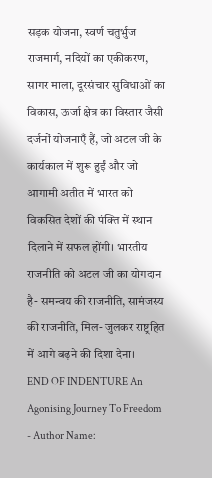सड़क योजना, स्वर्ण चतुर्भुज राजमार्ग, नदियों का एकीकरण, सागर माला, दूरसंचार सुविधाओं का विकास, ऊर्जा क्षेत्र का विस्तार जैसी दर्जनों योजनाएँ हैं, जो अटल जी के कार्यकाल में शुरू हुईं और जो आगामी अतीत में भारत को विकसित देशों की पंक्ति में स्थान दिलाने में सफल होंगी। भारतीय राजनीति को अटल जी का योगदान है- समन्वय की राजनीति, सामंजस्य की राजनीति, मिल- जुलकर राष्ट्रहित में आगे बढ़ने की दिशा देना।
END OF INDENTURE An Agonising Journey To Freedom
- Author Name: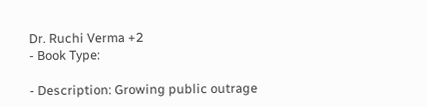Dr. Ruchi Verma +2
- Book Type:

- Description: Growing public outrage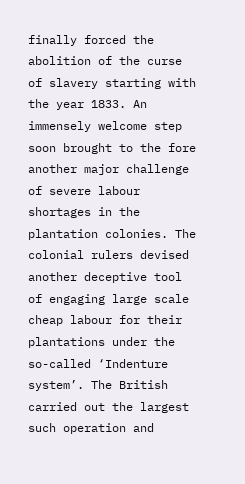finally forced the abolition of the curse of slavery starting with the year 1833. An immensely welcome step soon brought to the fore another major challenge of severe labour shortages in the plantation colonies. The colonial rulers devised another deceptive tool of engaging large scale cheap labour for their plantations under the so-called ‘Indenture system’. The British carried out the largest such operation and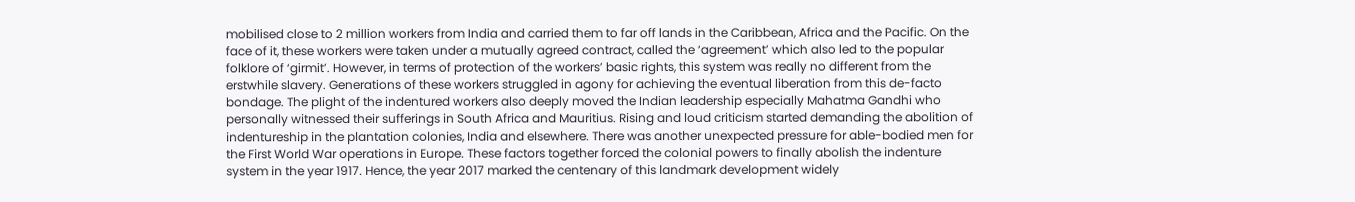mobilised close to 2 million workers from India and carried them to far off lands in the Caribbean, Africa and the Pacific. On the face of it, these workers were taken under a mutually agreed contract, called the ‘agreement’ which also led to the popular folklore of ‘girmit’. However, in terms of protection of the workers’ basic rights, this system was really no different from the erstwhile slavery. Generations of these workers struggled in agony for achieving the eventual liberation from this de-facto bondage. The plight of the indentured workers also deeply moved the Indian leadership especially Mahatma Gandhi who personally witnessed their sufferings in South Africa and Mauritius. Rising and loud criticism started demanding the abolition of indentureship in the plantation colonies, India and elsewhere. There was another unexpected pressure for able-bodied men for the First World War operations in Europe. These factors together forced the colonial powers to finally abolish the indenture system in the year 1917. Hence, the year 2017 marked the centenary of this landmark development widely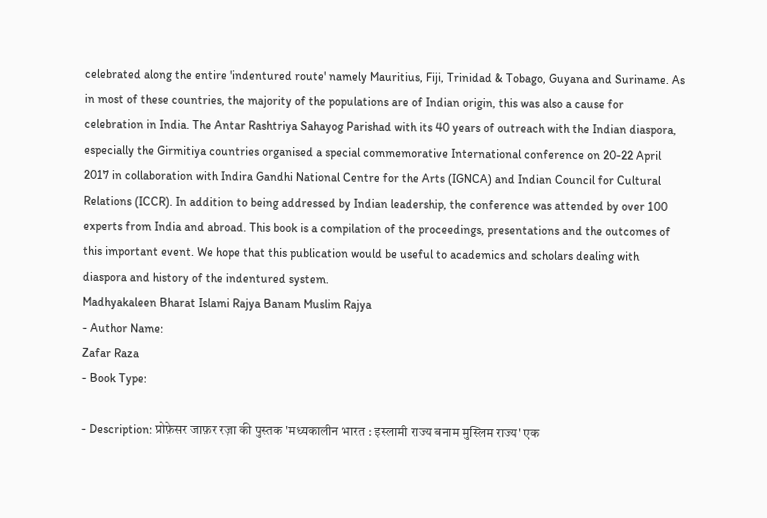celebrated along the entire 'indentured route' namely Mauritius, Fiji, Trinidad & Tobago, Guyana and Suriname. As in most of these countries, the majority of the populations are of Indian origin, this was also a cause for celebration in India. The Antar Rashtriya Sahayog Parishad with its 40 years of outreach with the Indian diaspora, especially the Girmitiya countries organised a special commemorative International conference on 20-22 April 2017 in collaboration with Indira Gandhi National Centre for the Arts (IGNCA) and Indian Council for Cultural Relations (ICCR). In addition to being addressed by Indian leadership, the conference was attended by over 100 experts from India and abroad. This book is a compilation of the proceedings, presentations and the outcomes of this important event. We hope that this publication would be useful to academics and scholars dealing with diaspora and history of the indentured system.
Madhyakaleen Bharat Islami Rajya Banam Muslim Rajya
- Author Name:
Zafar Raza
- Book Type:

- Description: प्रोफ़ेसर जाफ़र रज़ा की पुस्तक 'मध्यकालीन भारत : इस्लामी राज्य बनाम मुस्लिम राज्य' एक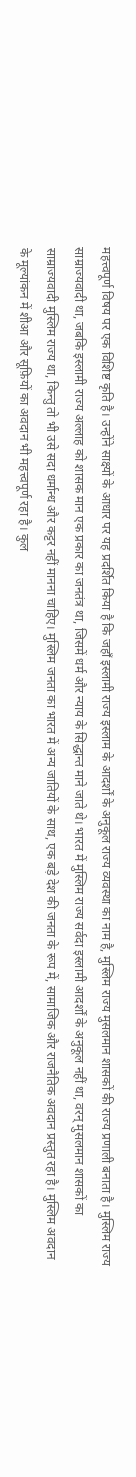महत्त्वपूर्ण विषय पर एक विशिष्ट कृति है। उन्होंने साक्ष्यों के आधार पर यह प्रदर्शित किया है कि जहाँ इस्लामी राज्य इस्लाम के आदर्शों के अनुकूल राज्य व्यवस्था का नाम है, मुस्लिम राज्य मुसलमान शासकों की राज्य प्रणाली बनाता है। मुस्लिम राज्य साम्राज्यवादी था, जबकि इस्लामी राज्य अल्लाह को शासक मान एक प्रकार का जनतंत्र था, जिसमें धर्म और न्याय के सिद्धान्त माने जाते थे। भारत में मुस्लिम राज्य सर्वदा इस्लामी आदर्शों के अनुकूल नहीं था, वरन् मुसलमान शासकों का साम्राज्यवादी मुस्लिम राज्य था, किन्तु तो भी उसे सदा धर्मान्ध और कट्टर नहीं मानना चाहिए। मुस्लिम जनता का भारत में अन्य जातियों के साथ, एक बड़े देश की जनता के रूप में, सामाजिक और राजनैतिक अवदान प्रस्तुत रहा है। मुस्लिम अवदान के मूल्यांकन में शीआ और सूफ़ियों का अवदान भी महत्त्वपूर्ण रहा है। कुल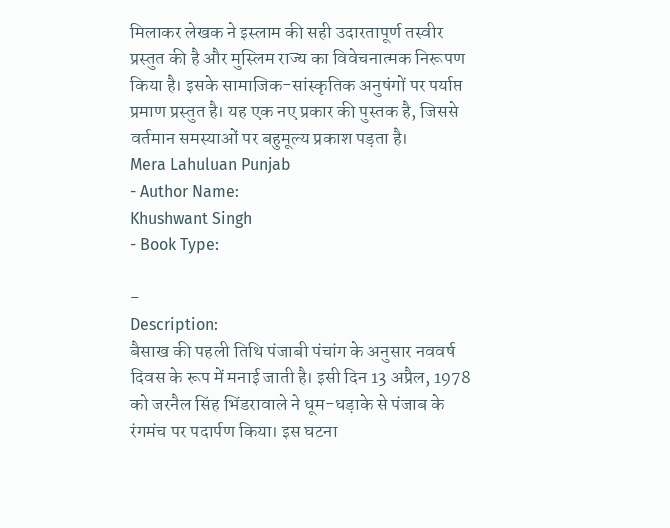मिलाकर लेखक ने इस्लाम की सही उदारतापूर्ण तस्वीर प्रस्तुत की है और मुस्लिम राज्य का विवेचनात्मक निरूपण किया है। इसके सामाजिक-सांस्कृतिक अनुषंगों पर पर्याप्त प्रमाण प्रस्तुत है। यह एक नए प्रकार की पुस्तक है, जिससे वर्तमान समस्याओं पर बहुमूल्य प्रकाश पड़ता है।
Mera Lahuluan Punjab
- Author Name:
Khushwant Singh
- Book Type:

-
Description:
बैसाख की पहली तिथि पंजाबी पंचांग के अनुसार नववर्ष दिवस के रूप में मनाई जाती है। इसी दिन 13 अप्रैल, 1978 को जरनैल सिंह भिंडरावाले ने धूम-धड़ाके से पंजाब के रंगमंच पर पदार्पण किया। इस घटना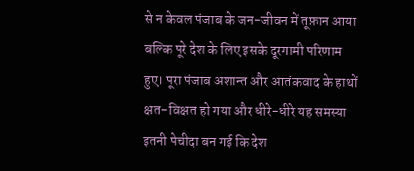से न केवल पंजाब के जन-जीवन में तूफ़ान आया बल्कि पूरे देश के लिए इसके दूरगामी परिणाम हुए। पूरा पंजाब अशान्त और आतंकवाद के हाथों क्षत-विक्षत हो गया और धीरे-धीरे यह समस्या इतनी पेचीदा बन गई कि देश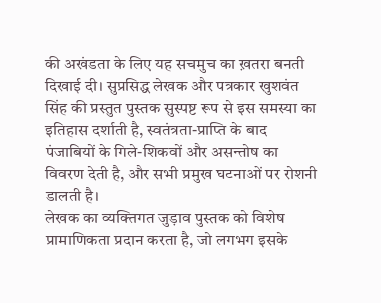की अखंडता के लिए यह सचमुच का ख़तरा बनती दिखाई दी। सुप्रसिद्ध लेखक और पत्रकार खुशवंत सिंह की प्रस्तुत पुस्तक सुस्पष्ट रूप से इस समस्या का इतिहास दर्शाती है, स्वतंत्रता-प्राप्ति के बाद पंजाबियों के गिले-शिकवों और असन्तोष का विवरण देती है, और सभी प्रमुख घटनाओं पर रोशनी डालती है।
लेखक का व्यक्तिगत जुड़ाव पुस्तक को विशेष प्रामाणिकता प्रदान करता है, जो लगभग इसके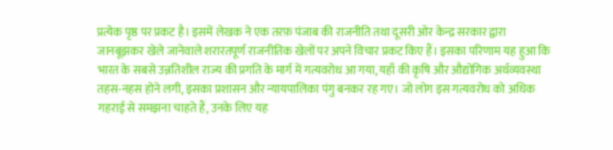प्रत्येक पृष्ठ पर प्रकट है। इसमें लेखक ने एक तरफ़ पंजाब की राजनीति तथा दूसरी ओर केन्द्र सरकार द्वारा जानबूझकर खेले जानेवाले शरारतपूर्ण राजनीतिक खेलों पर अपने विचार प्रकट किए हैं। इसका परिणाम यह हुआ कि भारत के सबसे उन्नतिशील राज्य की प्रगति के मार्ग में गत्यवरोध आ गया, यहाँ की कृषि और औद्योगिक अर्थव्यवस्था तहस-नहस होने लगी, इसका प्रशासन और न्यायपालिका पंगु बनकर रह गए। जो लोग इस गत्यवरोध को अधिक गहराई से समझना चाहते हैं, उनके लिए यह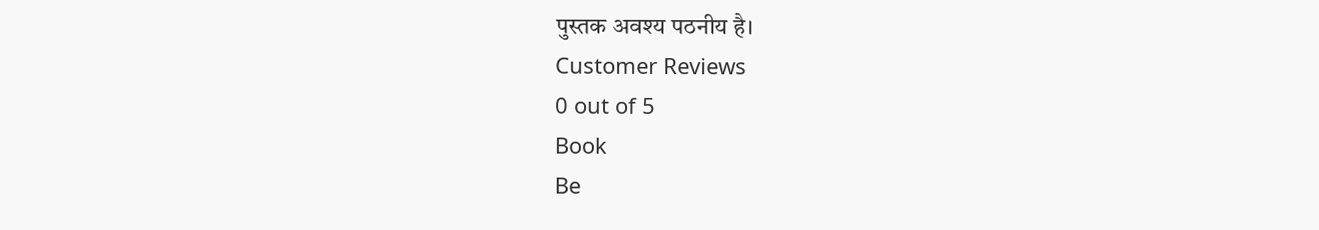पुस्तक अवश्य पठनीय है।
Customer Reviews
0 out of 5
Book
Be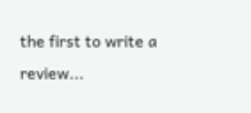the first to write a review...